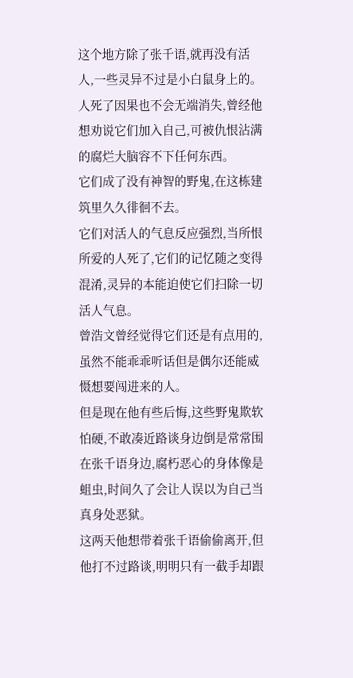这个地方除了张千语,就再没有活人,一些灵异不过是小白鼠身上的。
人死了因果也不会无端消失,曾经他想劝说它们加入自己,可被仇恨沾满的腐烂大脑容不下任何东西。
它们成了没有神智的野鬼,在这栋建筑里久久徘徊不去。
它们对活人的气息反应强烈,当所恨所爱的人死了,它们的记忆随之变得混淆,灵异的本能迫使它们扫除一切活人气息。
曾浩文曾经觉得它们还是有点用的,虽然不能乖乖听话但是偶尔还能威慑想要闯进来的人。
但是现在他有些后悔,这些野鬼欺软怕硬,不敢凑近路谈身边倒是常常围在张千语身边,腐朽恶心的身体像是蛆虫,时间久了会让人误以为自己当真身处恶狱。
这两天他想带着张千语偷偷离开,但他打不过路谈,明明只有一截手却跟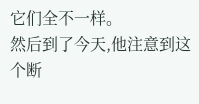它们全不一样。
然后到了今天,他注意到这个断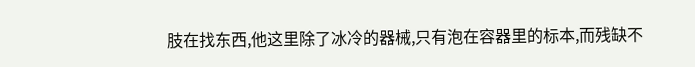肢在找东西,他这里除了冰冷的器械,只有泡在容器里的标本,而残缺不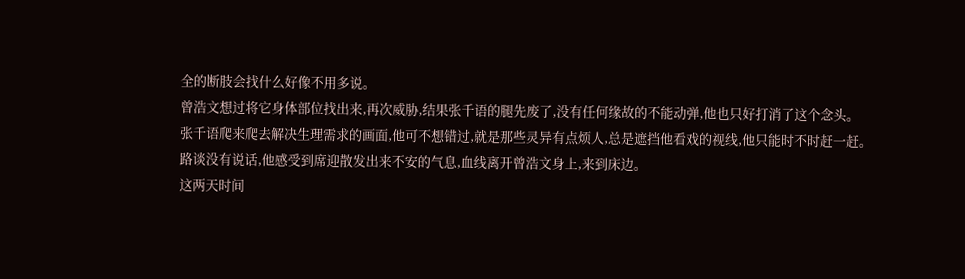全的断肢会找什么好像不用多说。
曾浩文想过将它身体部位找出来,再次威胁,结果张千语的腿先废了,没有任何缘故的不能动弹,他也只好打消了这个念头。
张千语爬来爬去解决生理需求的画面,他可不想错过,就是那些灵异有点烦人,总是遮挡他看戏的视线,他只能时不时赶一赶。
路谈没有说话,他感受到席迎散发出来不安的气息,血线离开曾浩文身上,来到床边。
这两天时间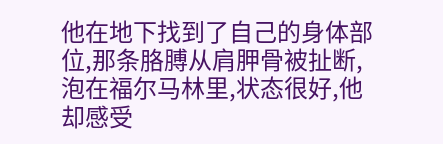他在地下找到了自己的身体部位,那条胳膊从肩胛骨被扯断,泡在福尔马林里,状态很好,他却感受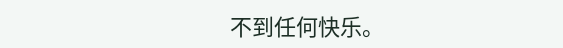不到任何快乐。